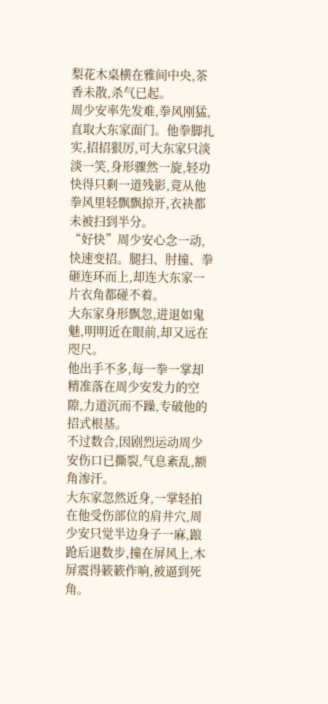梨花木桌横在雅间中央,茶香未散,杀气已起。
周少安率先发难,拳风刚猛,直取大东家面门。他拳脚扎实,招招狠厉,可大东家只淡淡一笑,身形骤然一旋,轻功快得只剩一道残影,竟从他拳风里轻飘飘掠开,衣袂都未被扫到半分。
“好快”周少安心念一动,快速变招。腿扫、肘撞、拳砸连环而上,却连大东家一片衣角都碰不着。
大东家身形飘忽,进退如鬼魅,明明近在眼前,却又远在咫尺。
他出手不多,每一拳一掌却精准落在周少安发力的空隙,力道沉而不躁,专破他的招式根基。
不过数合,因剧烈运动周少安伤口已撕裂,气息紊乱,额角渗汗。
大东家忽然近身,一掌轻拍在他受伤部位的肩井穴,周少安只觉半边身子一麻,踉跄后退数步,撞在屏风上,木屏震得簌簌作响,被逼到死角。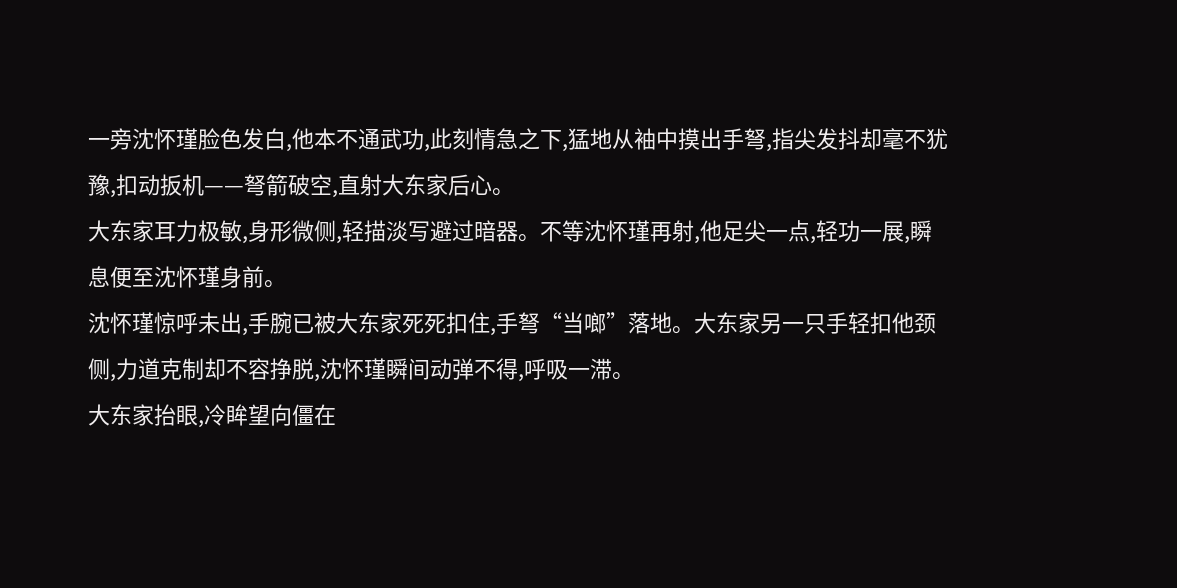一旁沈怀瑾脸色发白,他本不通武功,此刻情急之下,猛地从袖中摸出手弩,指尖发抖却毫不犹豫,扣动扳机——弩箭破空,直射大东家后心。
大东家耳力极敏,身形微侧,轻描淡写避过暗器。不等沈怀瑾再射,他足尖一点,轻功一展,瞬息便至沈怀瑾身前。
沈怀瑾惊呼未出,手腕已被大东家死死扣住,手弩“当啷”落地。大东家另一只手轻扣他颈侧,力道克制却不容挣脱,沈怀瑾瞬间动弹不得,呼吸一滞。
大东家抬眼,冷眸望向僵在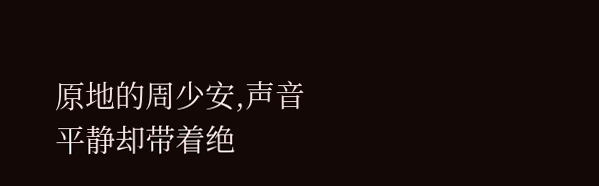原地的周少安,声音平静却带着绝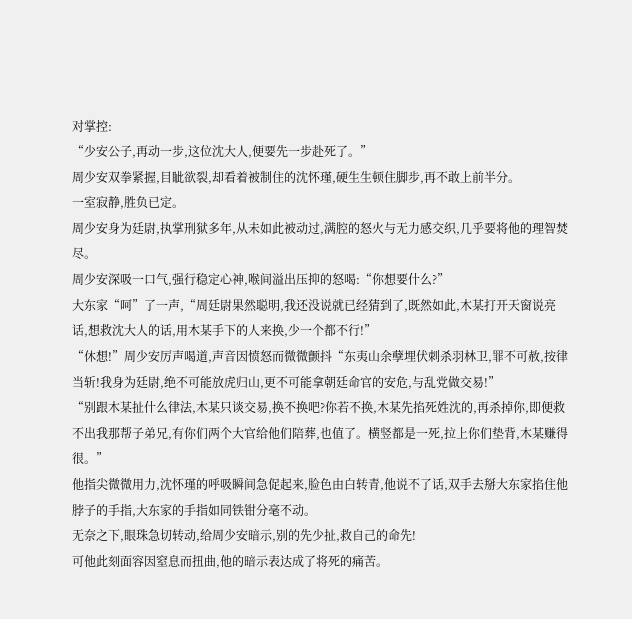对掌控:
“少安公子,再动一步,这位沈大人,便要先一步赴死了。”
周少安双拳紧握,目眦欲裂,却看着被制住的沈怀瑾,硬生生顿住脚步,再不敢上前半分。
一室寂静,胜负已定。
周少安身为廷尉,执掌刑狱多年,从未如此被动过,满腔的怒火与无力感交织,几乎要将他的理智焚尽。
周少安深吸一口气,强行稳定心神,喉间溢出压抑的怒喝:“你想要什么?”
大东家“呵”了一声,“周廷尉果然聪明,我还没说就已经猜到了,既然如此,木某打开天窗说亮话,想救沈大人的话,用木某手下的人来换,少一个都不行!”
“休想!”周少安厉声喝道,声音因愤怒而微微颤抖“东夷山余孽埋伏刺杀羽林卫,罪不可赦,按律当斩!我身为廷尉,绝不可能放虎归山,更不可能拿朝廷命官的安危,与乱党做交易!”
“别跟木某扯什么律法,木某只谈交易,换不换吧?你若不换,木某先掐死姓沈的,再杀掉你,即便救不出我那帮子弟兄,有你们两个大官给他们陪葬,也值了。横竖都是一死,拉上你们垫背,木某赚得很。”
他指尖微微用力,沈怀瑾的呼吸瞬间急促起来,脸色由白转青,他说不了话,双手去掰大东家掐住他脖子的手指,大东家的手指如同铁钳分毫不动。
无奈之下,眼珠急切转动,给周少安暗示,别的先少扯,救自己的命先!
可他此刻面容因窒息而扭曲,他的暗示表达成了将死的痛苦。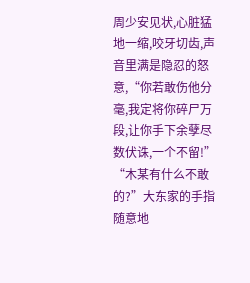周少安见状,心脏猛地一缩,咬牙切齿,声音里满是隐忍的怒意,“你若敢伤他分毫,我定将你碎尸万段,让你手下余孽尽数伏诛,一个不留!”
“木某有什么不敢的?”大东家的手指随意地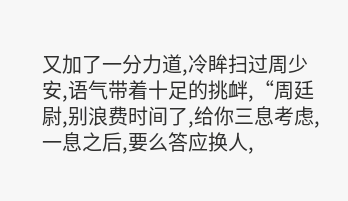又加了一分力道,冷眸扫过周少安,语气带着十足的挑衅,“周廷尉,别浪费时间了,给你三息考虑,一息之后,要么答应换人,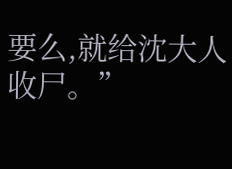要么,就给沈大人收尸。”